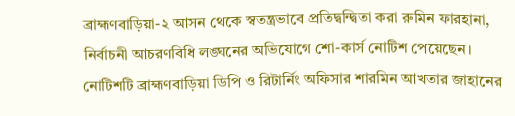ব্রাহ্মণবাড়িয়া-২ আসন থেকে স্বতন্ত্রভাবে প্রতিদ্বন্দ্বিতা করা রুমিন ফারহানা, নির্বাচনী আচরণবিধি লঙ্ঘনের অভিযোগে শো-কার্স নোটিশ পেয়েছেন। নোটিশটি ব্রাহ্মণবাড়িয়া ডিপি ও রিটার্নিং অফিসার শারমিন আখতার জাহানের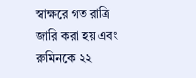স্বাক্ষরে গত রাত্রি জারি করা হয় এবং রুমিনকে ২২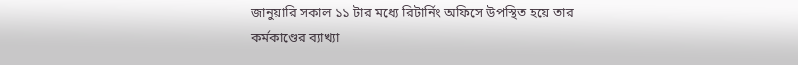জানুয়ারি সকাল ১১ টার মধ্যে রিটার্নিং অফিসে উপস্থিত হয়ে তার কর্মকাণ্ডের ব্যাখ্যা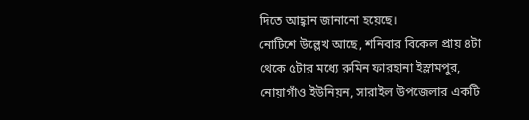দিতে আহ্বান জানানো হয়েছে।
নোটিশে উল্লেখ আছে, শনিবার বিকেল প্রায় ৪টা থেকে ৫টার মধ্যে রুমিন ফারহানা ইস্লামপুর, নোয়াগাঁও ইউনিয়ন, সারাইল উপজেলার একটি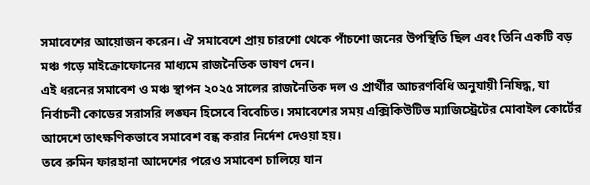সমাবেশের আয়োজন করেন। ঐ সমাবেশে প্রায় চারশো থেকে পাঁচশো জনের উপস্থিতি ছিল এবং তিনি একটি বড় মঞ্চ গড়ে মাইক্রোফোনের মাধ্যমে রাজনৈতিক ভাষণ দেন।
এই ধরনের সমাবেশ ও মঞ্চ স্থাপন ২০২৫ সালের রাজনৈতিক দল ও প্রার্থীর আচরণবিধি অনুযায়ী নিষিদ্ধ, যা নির্বাচনী কোডের সরাসরি লঙ্ঘন হিসেবে বিবেচিত। সমাবেশের সময় এক্সিকিউটিভ ম্যাজিস্ট্রেটের মোবাইল কোর্টের আদেশে তাৎক্ষণিকভাবে সমাবেশ বন্ধ করার নির্দেশ দেওয়া হয়।
তবে রুমিন ফারহানা আদেশের পরেও সমাবেশ চালিয়ে যান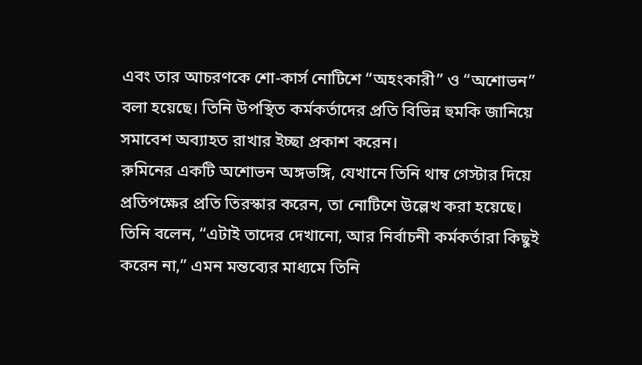এবং তার আচরণকে শো-কার্স নোটিশে “অহংকারী” ও “অশোভন” বলা হয়েছে। তিনি উপস্থিত কর্মকর্তাদের প্রতি বিভিন্ন হুমকি জানিয়ে সমাবেশ অব্যাহত রাখার ইচ্ছা প্রকাশ করেন।
রুমিনের একটি অশোভন অঙ্গভঙ্গি, যেখানে তিনি থাম্ব গেস্টার দিয়ে প্রতিপক্ষের প্রতি তিরস্কার করেন, তা নোটিশে উল্লেখ করা হয়েছে। তিনি বলেন, “এটাই তাদের দেখানো, আর নির্বাচনী কর্মকর্তারা কিছুই করেন না,” এমন মন্তব্যের মাধ্যমে তিনি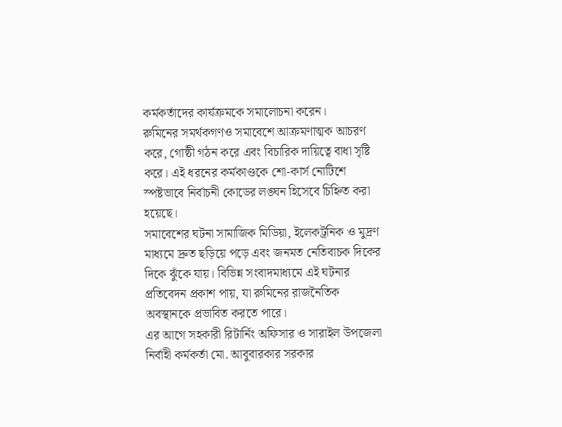কর্মকর্তাদের কার্যক্রমকে সমালোচনা করেন।
রুমিনের সমর্থকগণও সমাবেশে আক্রমণাত্মক আচরণ করে, গোষ্ঠী গঠন করে এবং বিচারিক দায়িত্বে বাধা সৃষ্টি করে। এই ধরনের কর্মকাণ্ডকে শো-কার্স নোটিশে স্পষ্টভাবে নির্বাচনী কোডের লঙ্ঘন হিসেবে চিহ্নিত করা হয়েছে।
সমাবেশের ঘটনা সামাজিক মিডিয়া, ইলেকট্রনিক ও মুদ্রণ মাধ্যমে দ্রুত ছড়িয়ে পড়ে এবং জনমত নেতিবাচক দিকের দিকে ঝুঁকে যায়। বিভিন্ন সংবাদমাধ্যমে এই ঘটনার প্রতিবেদন প্রকাশ পায়, যা রুমিনের রাজনৈতিক অবস্থানকে প্রভাবিত করতে পারে।
এর আগে সহকারী রিটার্নিং অফিসার ও সারাইল উপজেলা নির্বাহী কর্মকর্তা মো. আবুবারকার সরকার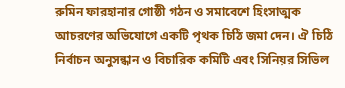রুমিন ফারহানার গোষ্ঠী গঠন ও সমাবেশে হিংসাত্মক আচরণের অভিযোগে একটি পৃথক চিঠি জমা দেন। ঐ চিঠি নির্বাচন অনুসন্ধান ও বিচারিক কমিটি এবং সিনিয়র সিভিল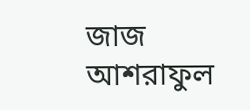জাজ আশরাফুল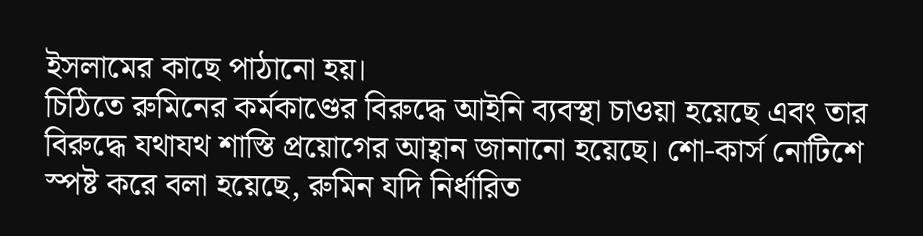ইসলামের কাছে পাঠানো হয়।
চিঠিতে রুমিনের কর্মকাণ্ডের বিরুদ্ধে আইনি ব্যবস্থা চাওয়া হয়েছে এবং তার বিরুদ্ধে যথাযথ শাস্তি প্রয়োগের আহ্বান জানানো হয়েছে। শো-কার্স নোটিশে স্পষ্ট করে বলা হয়েছে, রুমিন যদি নির্ধারিত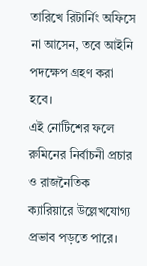তারিখে রিটার্নিং অফিসে না আসেন, তবে আইনি পদক্ষেপ গ্রহণ করা হবে।
এই নোটিশের ফলে রুমিনের নির্বাচনী প্রচার ও রাজনৈতিক ক্যারিয়ারে উল্লেখযোগ্য প্রভাব পড়তে পারে।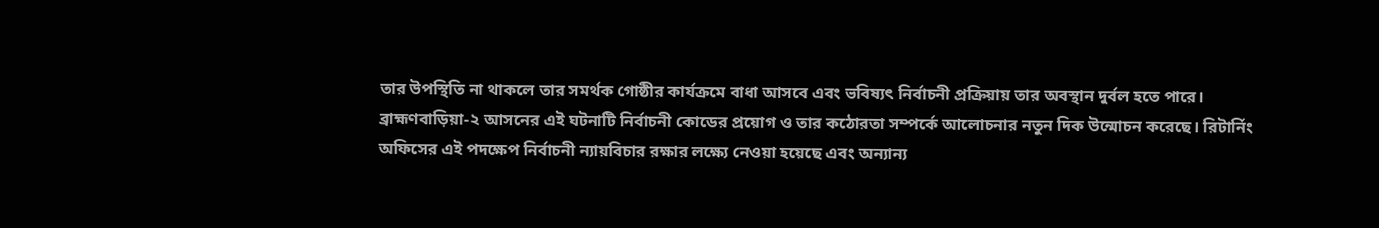তার উপস্থিতি না থাকলে তার সমর্থক গোষ্ঠীর কার্যক্রমে বাধা আসবে এবং ভবিষ্যৎ নির্বাচনী প্রক্রিয়ায় তার অবস্থান দুর্বল হতে পারে।
ব্রাহ্মণবাড়িয়া-২ আসনের এই ঘটনাটি নির্বাচনী কোডের প্রয়োগ ও তার কঠোরতা সম্পর্কে আলোচনার নতুন দিক উন্মোচন করেছে। রিটার্নিং অফিসের এই পদক্ষেপ নির্বাচনী ন্যায়বিচার রক্ষার লক্ষ্যে নেওয়া হয়েছে এবং অন্যান্য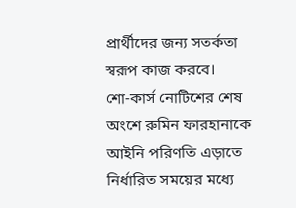প্রার্থীদের জন্য সতর্কতা স্বরূপ কাজ করবে।
শো-কার্স নোটিশের শেষ অংশে রুমিন ফারহানাকে আইনি পরিণতি এড়াতে নির্ধারিত সময়ের মধ্যে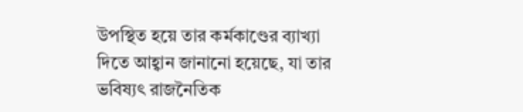উপস্থিত হয়ে তার কর্মকাণ্ডের ব্যাখ্যা দিতে আহ্বান জানানো হয়েছে, যা তার ভবিষ্যৎ রাজনৈতিক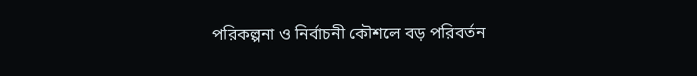পরিকল্পনা ও নির্বাচনী কৌশলে বড় পরিবর্তন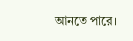আনতে পারে।